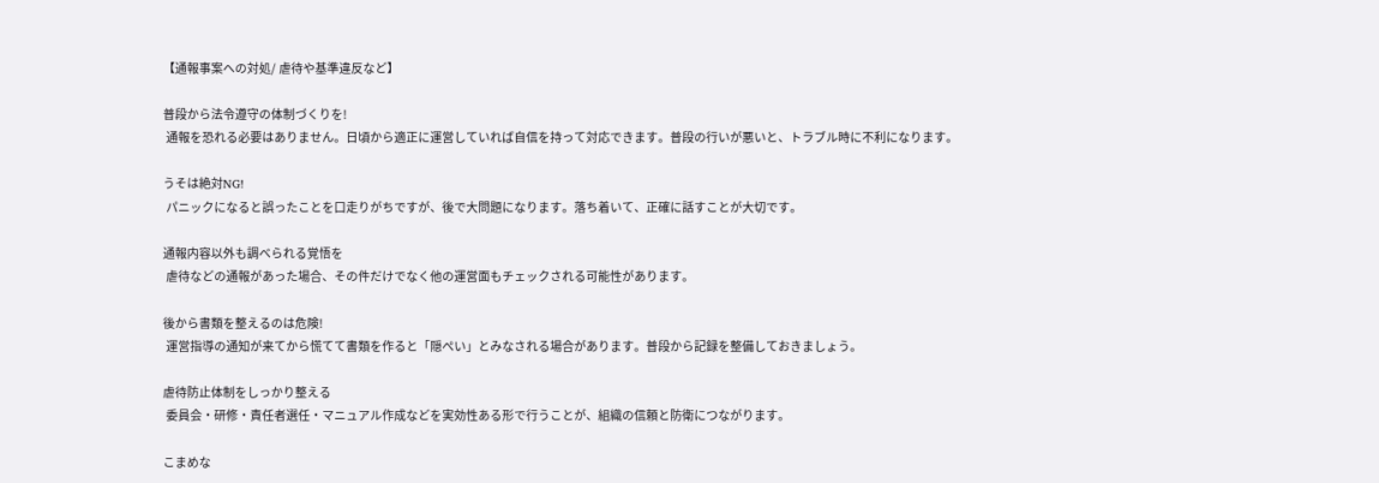【通報事案への対処/ 虐待や基準違反など】

普段から法令遵守の体制づくりを!
 通報を恐れる必要はありません。日頃から適正に運営していれば自信を持って対応できます。普段の行いが悪いと、トラブル時に不利になります。

うそは絶対NG!
 パニックになると誤ったことを口走りがちですが、後で大問題になります。落ち着いて、正確に話すことが大切です。

通報内容以外も調べられる覚悟を
 虐待などの通報があった場合、その件だけでなく他の運営面もチェックされる可能性があります。

後から書類を整えるのは危険!
 運営指導の通知が来てから慌てて書類を作ると「隠ぺい」とみなされる場合があります。普段から記録を整備しておきましょう。

虐待防止体制をしっかり整える
 委員会・研修・責任者選任・マニュアル作成などを実効性ある形で行うことが、組織の信頼と防衛につながります。

こまめな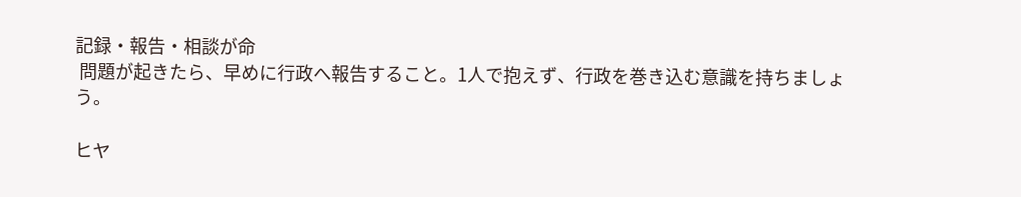記録・報告・相談が命
 問題が起きたら、早めに行政へ報告すること。1人で抱えず、行政を巻き込む意識を持ちましょう。

ヒヤ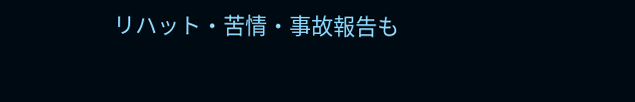リハット・苦情・事故報告も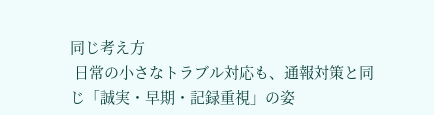同じ考え方
 日常の小さなトラブル対応も、通報対策と同じ「誠実・早期・記録重視」の姿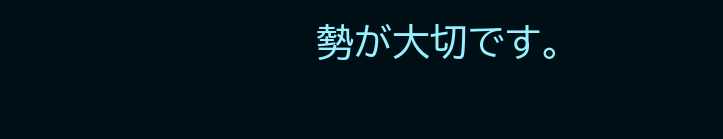勢が大切です。